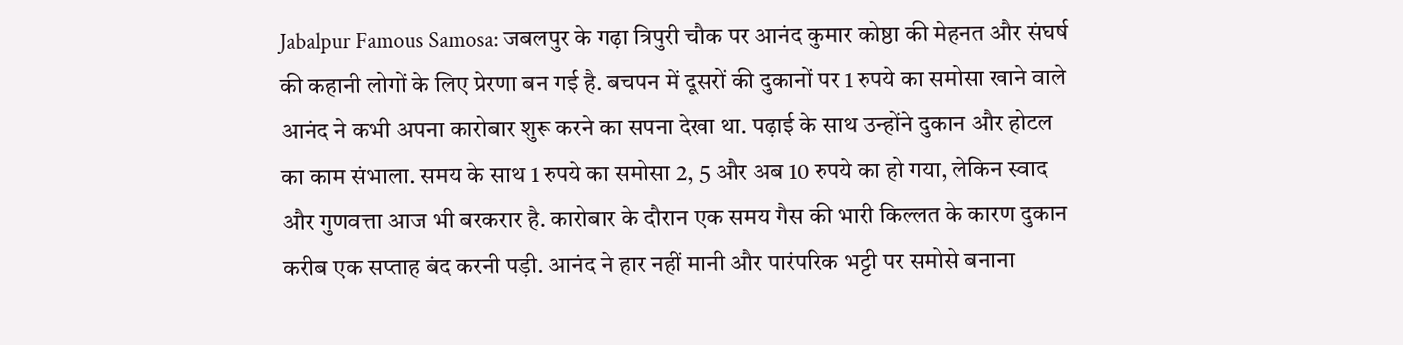Jabalpur Famous Samosa: जबलपुर के गढ़ा त्रिपुरी चौक पर आनंद कुमार कोष्ठा की मेहनत और संघर्ष की कहानी लोगों के लिए प्रेरणा बन गई है. बचपन में दूसरों की दुकानों पर 1 रुपये का समोसा खाने वाले आनंद ने कभी अपना कारोबार शुरू करने का सपना देखा था. पढ़ाई के साथ उन्होंने दुकान और होटल का काम संभाला. समय के साथ 1 रुपये का समोसा 2, 5 और अब 10 रुपये का हो गया, लेकिन स्वाद और गुणवत्ता आज भी बरकरार है. कारोबार के दौरान एक समय गैस की भारी किल्लत के कारण दुकान करीब एक सप्ताह बंद करनी पड़ी. आनंद ने हार नहीं मानी और पारंपरिक भट्टी पर समोसे बनाना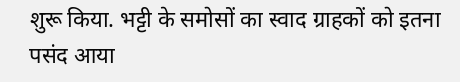शुरू किया. भट्टी के समोसों का स्वाद ग्राहकों को इतना पसंद आया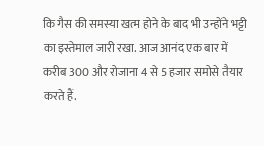कि गैस की समस्या खत्म होने के बाद भी उन्होंने भट्टी का इस्तेमाल जारी रखा. आज आनंद एक बार में करीब 300 और रोजाना 4 से 5 हजार समोसे तैयार करते हैं.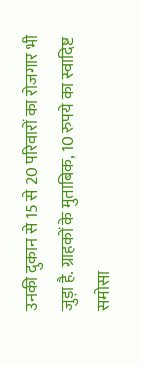उनकी दुकान से 15 से 20 परिवारों का रोजगार भी जुड़ा है. ग्राहकों के मुताबिक, 10 रुपये का स्वादिष्ट समोसा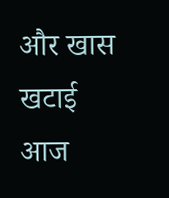और खास खटाई आज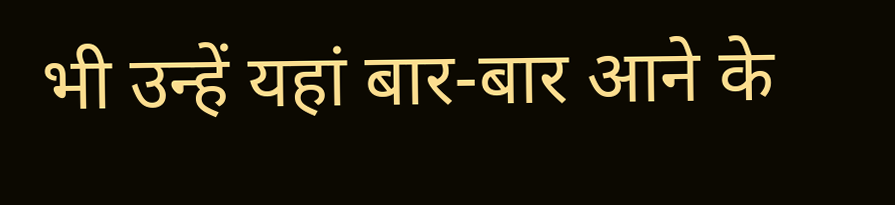भी उन्हें यहां बार-बार आने के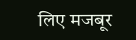लिए मजबूर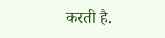करती है.